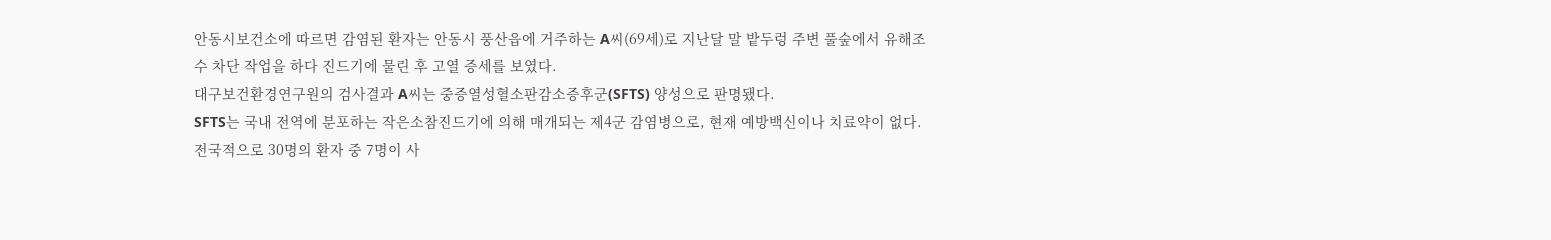안동시보건소에 따르면 감염된 환자는 안동시 풍산읍에 거주하는 A씨(69세)로 지난달 말 밭두렁 주변 풀숲에서 유해조수 차단 작업을 하다 진드기에 물린 후 고열 증세를 보였다.
대구보건환경연구원의 검사결과 A씨는 중증열성혈소판감소증후군(SFTS) 양성으로 판명됐다.
SFTS는 국내 전역에 분포하는 작은소참진드기에 의해 매개되는 제4군 감염병으로, 현재 예방백신이나 치료약이 없다. 전국적으로 30명의 환자 중 7명이 사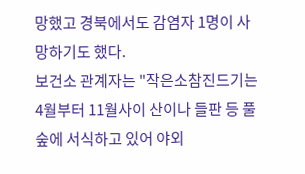망했고 경북에서도 감염자 1명이 사망하기도 했다.
보건소 관계자는 "작은소참진드기는 4월부터 11월사이 산이나 들판 등 풀숲에 서식하고 있어 야외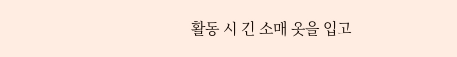활동 시 긴 소매 옷을 입고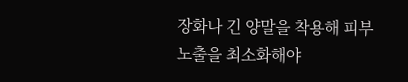장화나 긴 양말을 착용해 피부노출을 최소화해야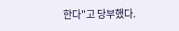한다"고 당부했다.